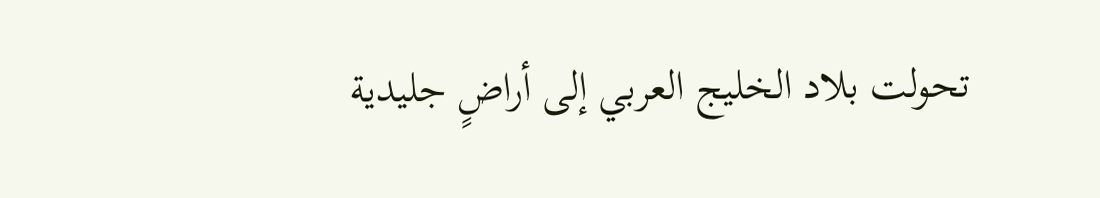تحولت بلاد الخليج العربي إلى أراضٍ جليدية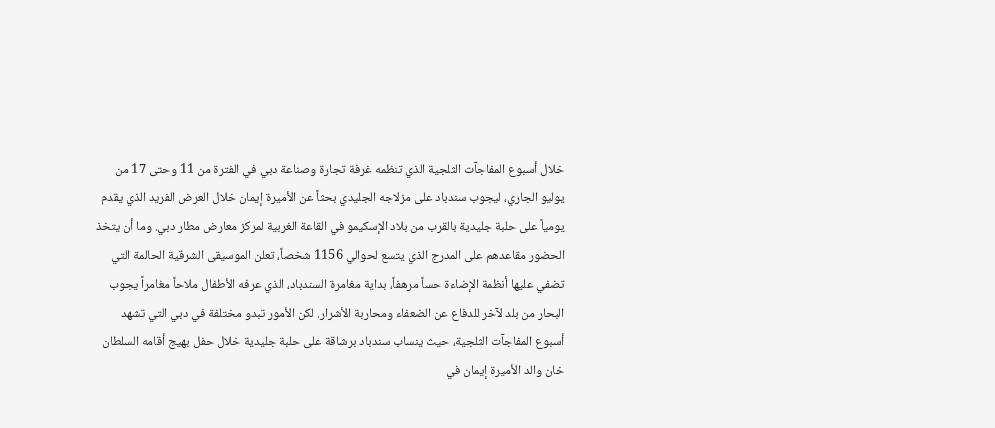خلال أسبوع المفاجآت الثلجية الذي تنظمه غرفة تجارة وصناعة دبي في الفترة من 11 وحتى 17 من يوليو الجاري، ليجوب سندباد على مزلاجه الجليدي بحثاً عن الأميرة إيمان خلال العرض الفريد الذي يقدم يومياً على حلبة جليدية بالقرب من بلاد الإسكيمو في القاعة الغربية لمركز معارض مطار دبي. وما أن يتخذ الحضور مقاعدهم على المدرج الذي يتسع لحوالي 1156 شخصاً، تعلن الموسيقى الشرقية الحالمة التي تضفي عليها أنظمة الإضاءة حساً مرهفاً، بداية مغامرة السندباد، الذي عرفه الأطفال ملاحاً مغامراً يجوب البحار من بلد لآخر للدفاع عن الضعفاء ومحاربة الأشرار. لكن الأمور تبدو مختلفة في دبي التي تشهد أسبوع المفاجآت الثلجية، حيث ينساب سندباد برشاقة على حلبة جليدية خلال حفل بهيج أقامه السلطان خان والد الأميرة إيمان في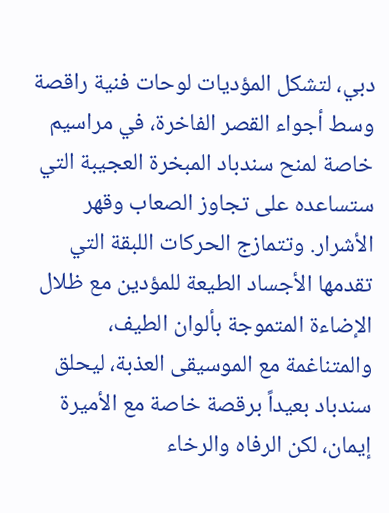دبي، لتشكل المؤديات لوحات فنية راقصة وسط أجواء القصر الفاخرة، في مراسيم خاصة لمنح سندباد المبخرة العجيبة التي ستساعده على تجاوز الصعاب وقهر الأشرار. وتتمازج الحركات اللبقة التي تقدمها الأجساد الطيعة للمؤدين مع ظلال الإضاءة المتموجة بألوان الطيف، والمتناغمة مع الموسيقى العذبة، ليحلق سندباد بعيداً برقصة خاصة مع الأميرة إيمان، لكن الرفاه والرخاء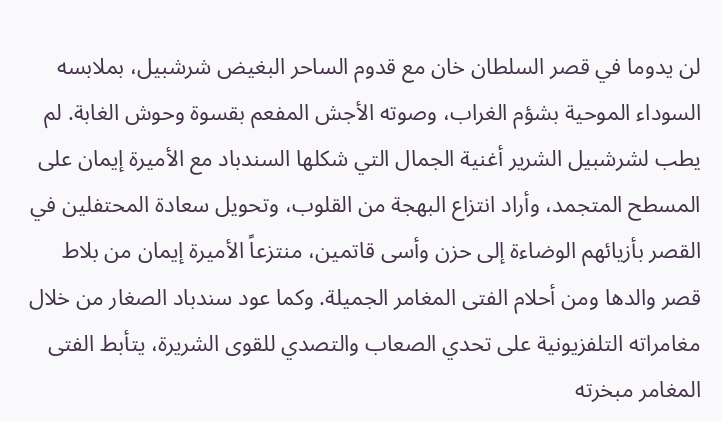لن يدوما في قصر السلطان خان مع قدوم الساحر البغيض شرشبيل، بملابسه السوداء الموحية بشؤم الغراب، وصوته الأجش المفعم بقسوة وحوش الغابة. لم يطب لشرشبيل الشرير أغنية الجمال التي شكلها السندباد مع الأميرة إيمان على المسطح المتجمد، وأراد انتزاع البهجة من القلوب، وتحويل سعادة المحتفلين في القصر بأزيائهم الوضاءة إلى حزن وأسى قاتمين، منتزعاً الأميرة إيمان من بلاط قصر والدها ومن أحلام الفتى المغامر الجميلة. وكما عود سندباد الصغار من خلال مغامراته التلفزيونية على تحدي الصعاب والتصدي للقوى الشريرة، يتأبط الفتى المغامر مبخرته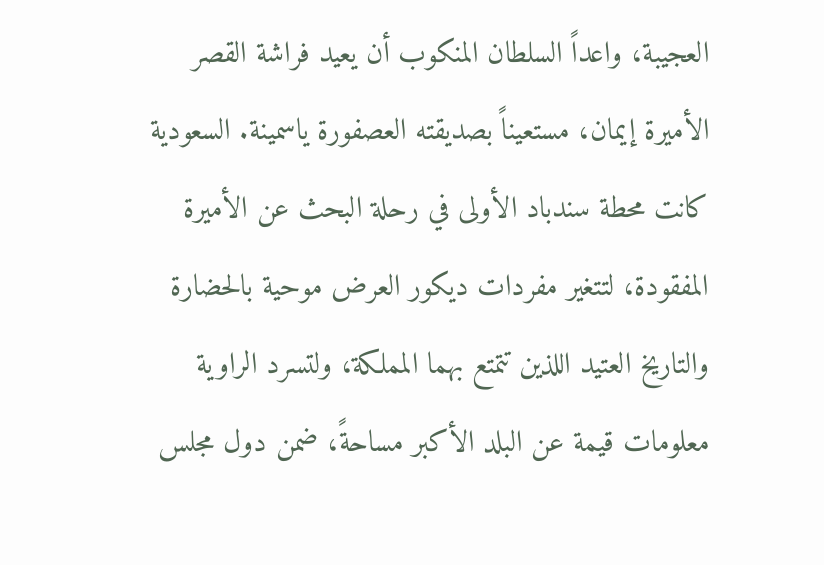العجيبة، واعداً السلطان المنكوب أن يعيد فراشة القصر الأميرة إيمان، مستعيناً بصديقته العصفورة ياسمينة. السعودية كانت محطة سندباد الأولى في رحلة البحث عن الأميرة المفقودة، لتتغير مفردات ديكور العرض موحية بالحضارة والتاريخ العتيد اللذين تتمتع بهما المملكة، ولتسرد الراوية معلومات قيمة عن البلد الأكبر مساحةً، ضمن دول مجلس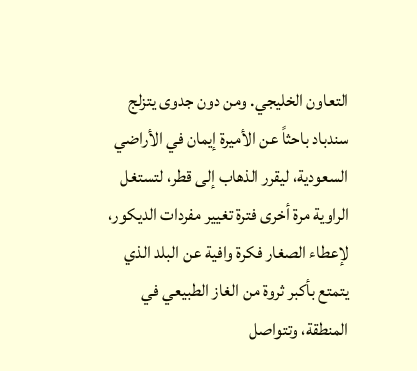التعاون الخليجي. ومن دون جدوى يتزلج سندباد باحثاً عن الأميرة إيمان في الأراضي السعودية، ليقرر الذهاب إلى قطر، لتستغل الراوية مرة أخرى فترة تغيير مفردات الديكور، لإعطاء الصغار فكرة وافية عن البلد الذي يتمتع بأكبر ثروة من الغاز الطبيعي في المنطقة، وتتواصل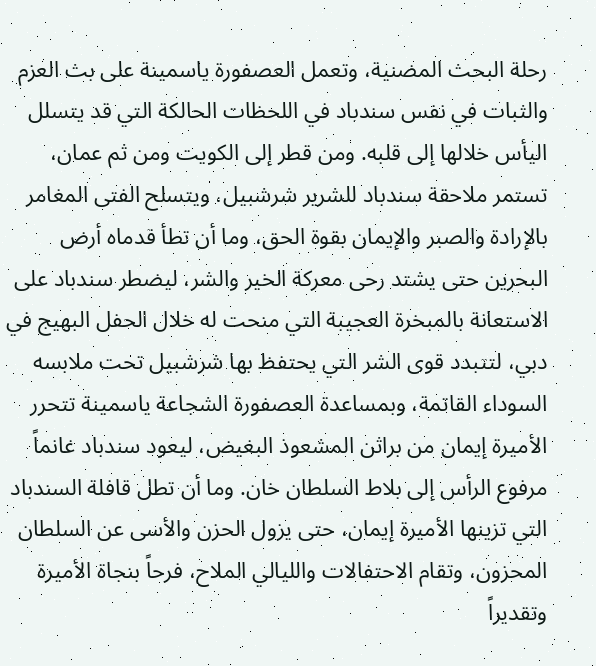رحلة البحث المضنية، وتعمل العصفورة ياسمينة على بث العزم والثبات في نفس سندباد في اللحظات الحالكة التي قد يتسلل اليأس خلالها إلى قلبه. ومن قطر إلى الكويت ومن ثم عمان، تستمر ملاحقة سندباد للشرير شرشبيل، ويتسلح الفتى المغامر بالإرادة والصبر والإيمان بقوة الحق، وما أن تطأ قدماه أرض البحرين حتى يشتد رحى معركة الخير والشر، ليضطر سندباد على الاستعانة بالمبخرة العجيبة التي منحت له خلال الحفل البهيج في دبي، لتتبدد قوى الشر التي يحتفظ بها شرشبيل تحت ملابسه السوداء القاتمة، وبمساعدة العصفورة الشجاعة ياسمينة تتحرر الأميرة إيمان من براثن المشعوذ البغيض، ليعود سندباد غانماً مرفوع الرأس إلى بلاط السلطان خان. وما أن تطل قافلة السندباد التي تزينها الأميرة إيمان، حتى يزول الحزن والأسى عن السلطان المحزون، وتقام الاحتفالات والليالي الملاح، فرحاً بنجاة الأميرة وتقديراً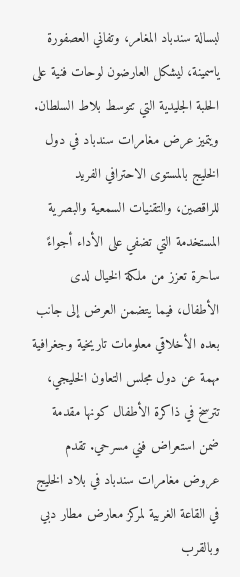لبسالة سندباد المغامر، وتفاني العصفورة ياسمينة، ليشكل العارضون لوحات فنية على الحلبة الجليدية التي تتوسط بلاط السلطان. ويتميز عرض مغامرات سندباد في دول الخليج بالمستوى الاحترافي الفريد للراقصين، والتقنيات السمعية والبصرية المستخدمة التي تضفي على الأداء أجواءً ساحرة تعزز من ملكة الخيال لدى الأطفال، فيما يتضمن العرض إلى جانب بعده الأخلاقي معلومات تاريخية وجغرافية مهمة عن دول مجلس التعاون الخليجي، تترسخ في ذاكرة الأطفال كونها مقدمة ضمن استعراض فني مسرحي. تقدم عروض مغامرات سندباد في بلاد الخليج في القاعة الغربية لمركز معارض مطار دبي وبالقرب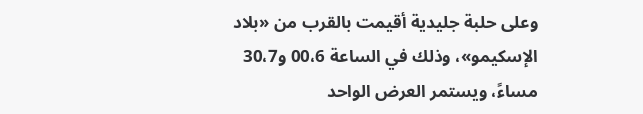وعلى حلبة جليدية أقيمت بالقرب من «بلاد الإسكيمو»، وذلك في الساعة 00،6 و30،7 مساءً، ويستمر العرض الواحد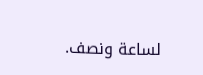لساعة ونصف.